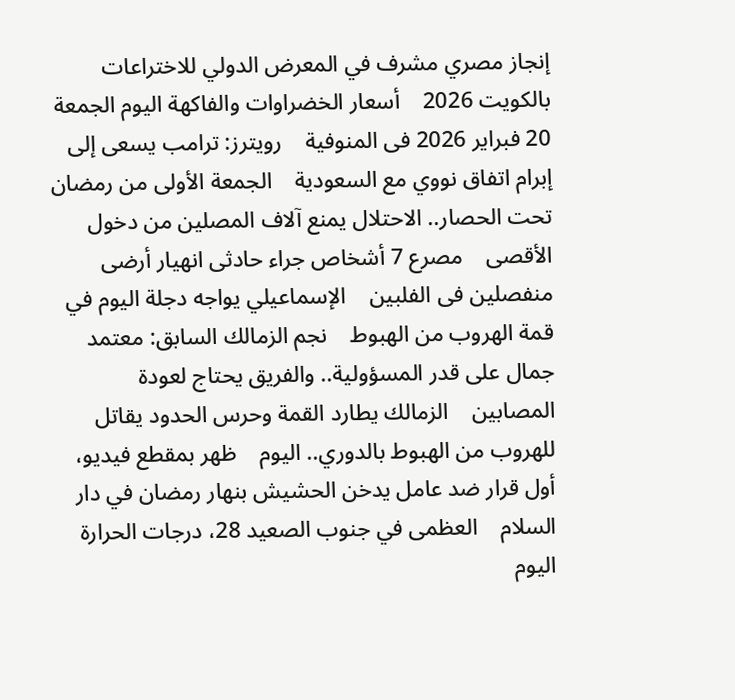إنجاز مصري مشرف في المعرض الدولي للاختراعات بالكويت 2026    أسعار الخضراوات والفاكهة اليوم الجمعة 20 فبراير 2026 فى المنوفية    رويترز: ترامب يسعى إلى إبرام اتفاق نووي مع السعودية    الجمعة الأولى من رمضان تحت الحصار.. الاحتلال يمنع آلاف المصلين من دخول الأقصى    مصرع 7 أشخاص جراء حادثى انهيار أرضى منفصلين فى الفلبين    الإسماعيلي يواجه دجلة اليوم في قمة الهروب من الهبوط    نجم الزمالك السابق: معتمد جمال على قدر المسؤولية.. والفريق يحتاج لعودة المصابين    الزمالك يطارد القمة وحرس الحدود يقاتل للهروب من الهبوط بالدوري.. اليوم    ظهر بمقطع فيديو، أول قرار ضد عامل يدخن الحشيش بنهار رمضان في دار السلام    العظمى في جنوب الصعيد 28، درجات الحرارة اليوم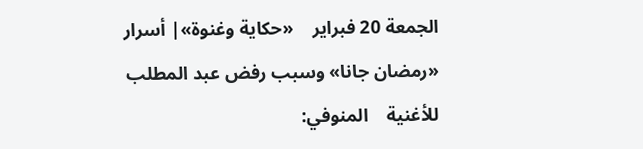الجمعة 20 فبراير    «حكاية وغنوة»| أسرار «رمضان جانا» وسبب رفض عبد المطلب للأغنية    المنوفي: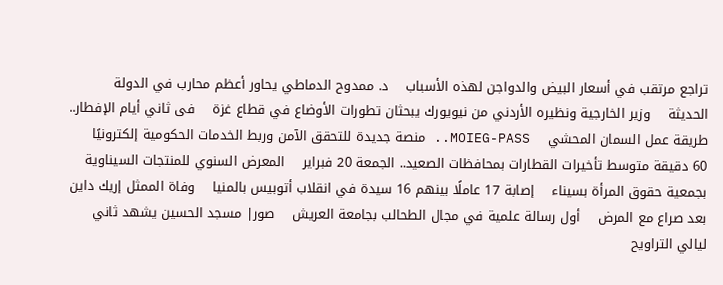تراجع مرتقب في أسعار البيض والدواجن لهذه الأسباب    د. ممدوح الدماطي يحاور أعظم محارب في الدولة الحديثة    وزير الخارجية ونظيره الأردني من نيويورك يبحثان تطورات الأوضاع في قطاع غزة    فى ثاني أيام الإفطار.. طريقة عمل السمان المحشي    MOIEG-PASS.. منصة جديدة للتحقق الآمن وربط الخدمات الحكومية إلكترونيًا    60 دقيقة متوسط تأخيرات القطارات بمحافظات الصعيد.. الجمعة 20 فبراير    المعرض السنوي للمنتجات السيناوية بجمعية حقوق المرأة بسيناء    إصابة 17 عاملًا بينهم 16 سيدة في انقلاب أتوبيس بالمنيا    وفاة الممثل إريك داين بعد صراع مع المرض    أول رسالة علمية في مجال الطحالب بجامعة العريش    صور| مسجد الحسين يشهد ثاني ليالي التراويح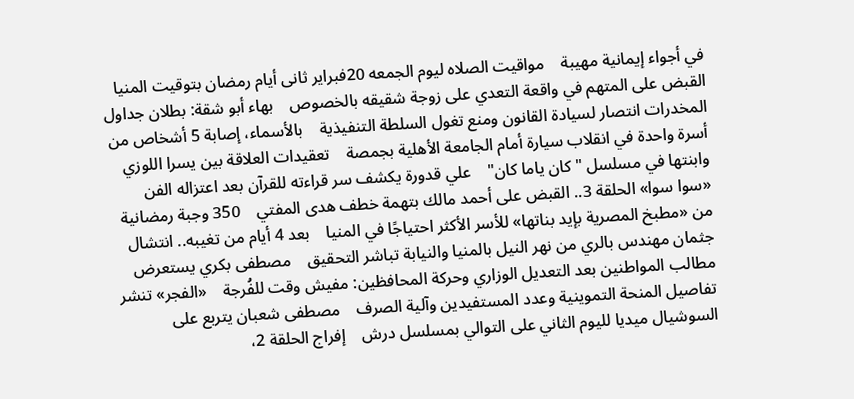في أجواء إيمانية مهيبة    مواقيت الصلاه ليوم الجمعه 20فبراير ثانى أيام رمضان بتوقيت المنيا    القبض على المتهم في واقعة التعدي على زوجة شقيقه بالخصوص    بهاء أبو شقة: بطلان جداول المخدرات انتصار لسيادة القانون ومنع تغول السلطة التنفيذية    بالأسماء، إصابة 5 أشخاص من أسرة واحدة في انقلاب سيارة أمام الجامعة الأهلية بجمصة    تعقيدات العلاقة بين يسرا اللوزي وابنتها في مسلسل "كان ياما كان"    علي قدورة يكشف سر قراءته للقرآن بعد اعتزاله الفن    «سوا سوا» الحلقة 3.. القبض على أحمد مالك بتهمة خطف هدى المفتي    350 وجبة رمضانية من «مطبخ المصرية بإيد بناتها» للأسر الأكثر احتياجًا في المنيا    بعد 4 أيام من تغيبه.. انتشال جثمان مهندس بالري من نهر النيل بالمنيا والنيابة تباشر التحقيق    مصطفى بكري يستعرض مطالب المواطنين بعد التعديل الوزاري وحركة المحافظين: مفيش وقت للفُرجة    «الفجر» تنشر تفاصيل المنحة التموينية وعدد المستفيدين وآلية الصرف    مصطفى شعبان يتربع على السوشيال ميديا لليوم الثاني على التوالي بمسلسل درش    إفراج الحلقة 2،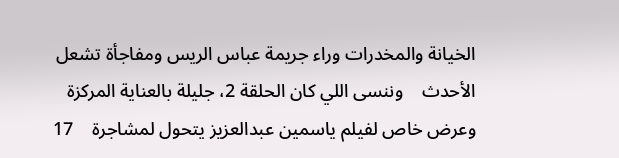الخيانة والمخدرات وراء جريمة عباس الريس ومفاجأة تشعل الأحدث    وننسى اللي كان الحلقة 2، جليلة بالعناية المركزة وعرض خاص لفيلم ياسمين عبدالعزيز يتحول لمشاجرة    17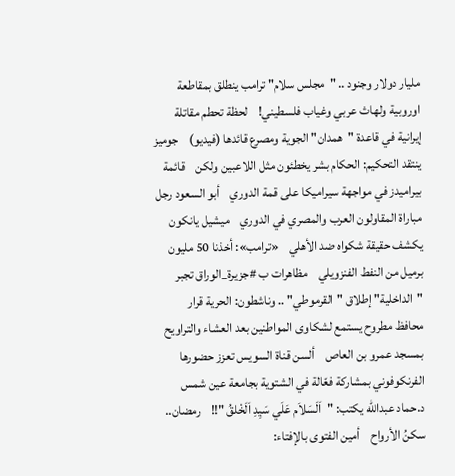مليار دولار وجنود .. "مجلس سلام" ترامب ينطلق بمقاطعة اوروبية ولهاث عربي وغياب فلسطيني!    لحظة تحطم مقاتلة إيرانية في قاعدة "همدان" الجوية ومصرع قائدها (فيديو)    جوميز ينتقد التحكيم: الحكام بشر يخطئون مثل اللاعبين ولكن    قائمة بيراميدز في مواجهة سيراميكا على قمة الدوري    أبو السعود رجل مباراة المقاولون العرب والمصري في الدوري    ميشيل يانكون يكشف حقيقة شكواه ضد الأهلي    «ترامب»: أخذنا 50 مليون برميل من النفط الفنزويلي    مظاهرات ب #جزيرة_الوراق تجبر "الداخلية" إطلاق "القرموطي" .. وناشطون: الحرية قرار    محافظ مطروح يستمع لشكاوى المواطنين بعد العشاء والتراويح بمسجد عمرو بن العاص    ألسن قناة السويس تعزز حضورها الفرنكوفوني بمشاركة فعّالة في الشتوية بجامعة عين شمس    د.حماد عبدالله يكتب: "اَلَسَلاَم عَلَي سَيِدِ اَلَخْلقُ "!!    رمضان.. سكنُ الأرواح    أمين الفتوى بالإفتاء: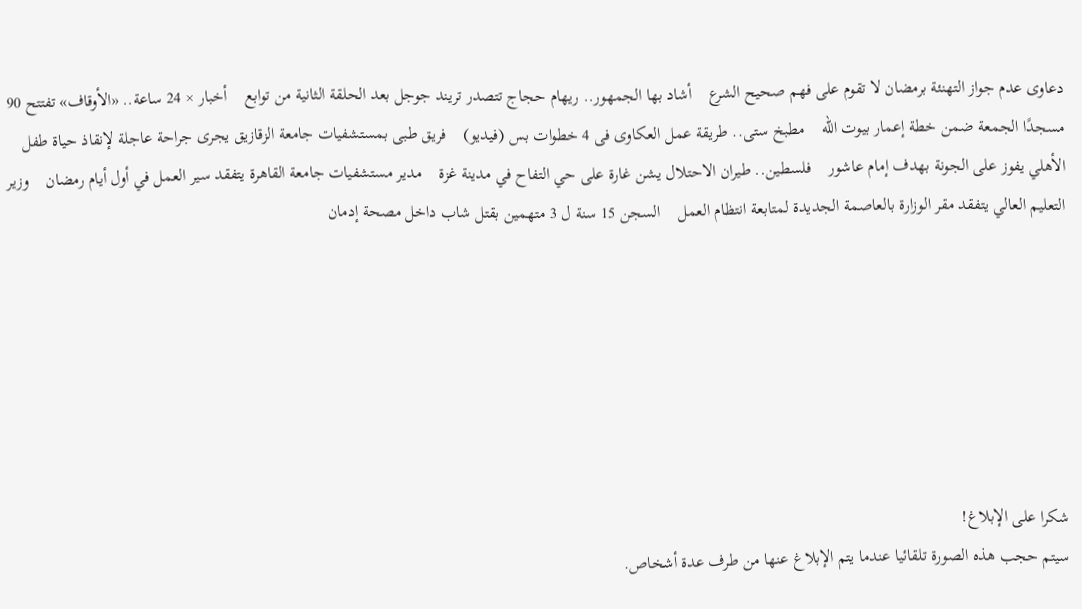دعاوى عدم جواز التهنئة برمضان لا تقوم على فهم صحيح الشرع    أشاد بها الجمهور.. ريهام حجاج تتصدر تريند جوجل بعد الحلقة الثانية من توابع    أخبار × 24 ساعة.. «الأوقاف» تفتتح 90 مسجدًا الجمعة ضمن خطة إعمار بيوت الله    مطبخ ستى.. طريقة عمل العكاوى فى 4 خطوات بس (فيديو)    فريق طبى بمستشفيات جامعة الزقازيق يجرى جراحة عاجلة لإنقاذ حياة طفل    الأهلي يفوز على الجونة بهدف إمام عاشور    فلسطين.. طيران الاحتلال يشن غارة على حي التفاح في مدينة غزة    مدير مستشفيات جامعة القاهرة يتفقد سير العمل في أول أيام رمضان    وزير التعليم العالي يتفقد مقر الوزارة بالعاصمة الجديدة لمتابعة انتظام العمل    السجن 15 سنة ل 3 متهمين بقتل شاب داخل مصحة إدمان







شكرا على الإبلاغ!
سيتم حجب هذه الصورة تلقائيا عندما يتم الإبلاغ عنها من طرف عدة أشخاص.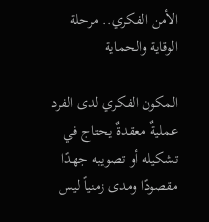الأمن الفكري.. مرحلة الوقاية والحماية

المكون الفكري لدى الفرد عمليةٌ معقدةٌ يحتاج في تشكيله أو تصويبه جهدًا مقصودًا ومدى زمنياً ليس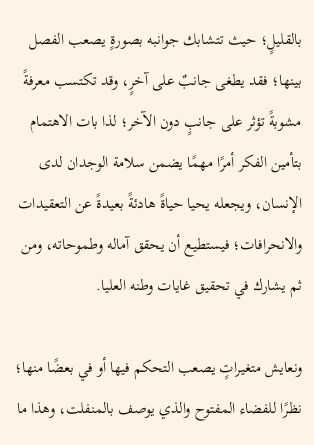بالقليلٍ؛ حيث تتشابك جوانبه بصورةٍ يصعب الفصل بينها؛ فقد يطغى جانبٌ على آخرٍ، وقد تكتسب معرفةً مشوبةً تؤثر على جانبٍ دون الآخر؛ لذا بات الاهتمام بتأمين الفكر أمرًا مهمًا يضمن سلامة الوجدان لدى الإنسان، ويجعله يحيا حياةً هادئةً بعيدةً عن التعقيدات والانحرافات؛ فيستطيع أن يحقق آماله وطموحاته، ومن ثم يشارك في تحقيق غايات وطنه العليا.

ونعايش متغيراتٍ يصعب التحكم فيها أو في بعضًا منها؛ نظرًا للفضاء المفتوح والذي يوصف بالمنفلت، وهذا ما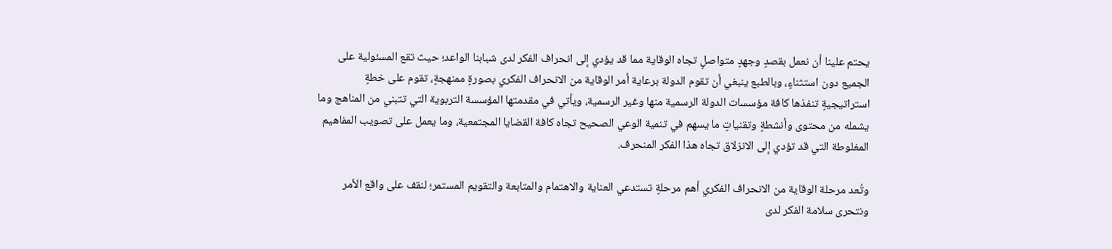يحتم علينا أن نعمل بقصدٍ وجهدٍ متواصلٍ تجاه الوقاية مما قد يؤدي إلى انحراف الفكر لدى شبابنا الواعد؛ حيث تقع المسئولية على الجميع دون استثناءٍ، وبالطبع ينبغي أن تقوم الدولة برعاية أمر الوقاية من الانحراف الفكري بصورةٍ ممنهجةٍ، تقوم على خطةٍ استراتيجيةٍ تنفذها كافة مؤسسات الدولة الرسمية منها وغير الرسمية، ويأتي في مقدمتها المؤسسة التربوية التي تتبني من المناهج وما يشمله من محتوى وأنشطةٍ وتقنياتٍ ما يسهم في تنمية الوعي الصحيح تجاه كافة القضايا المجتمعية، وما يعمل على تصويب المفاهيم المغلوطة التي قد تؤدي إلى الانزلاق تجاه هذا الفكر المنحرف.

وتُعد مرحلة الوقاية من الانحراف الفكري أهم مرحلةٍ تستدعي العناية والاهتمام والمتابعة والتقويم المستمر؛ لنقف على واقع الأمر ونتحرى سلامة الفكر لدى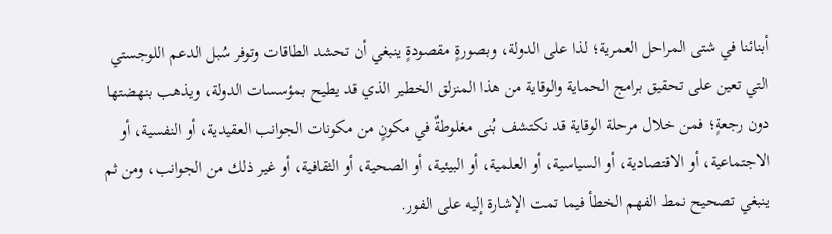أبنائنا في شتى المراحل العمرية؛ لذا على الدولة، وبصورةٍ مقصودةٍ ينبغي أن تحشد الطاقات وتوفر سُبل الدعم اللوجستي التي تعين على تحقيق برامج الحماية والوقاية من هذا المنزلق الخطير الذي قد يطيح بمؤسسات الدولة، ويذهب بنهضتها دون رجعةٍ؛ فمن خلال مرحلة الوقاية قد نكتشف بُنى مغلوطةٌ في مكونٍ من مكونات الجوانب العقيدية، أو النفسية، أو الاجتماعية، أو الاقتصادية، أو السياسية، أو العلمية، أو البيئية، أو الصحية، أو الثقافية، أو غير ذلك من الجوانب، ومن ثم ينبغي تصحيح نمط الفهم الخطأ فيما تمت الإشارة إليه على الفور.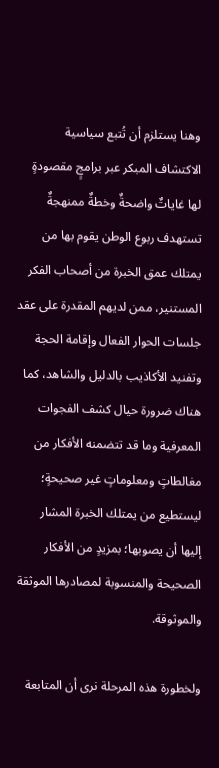وهنا يستلزم أن تُتبع سياسية الاكتشاف المبكر عبر برامجٍ مقصودةٍ لها غاياتٌ واضحةٌ وخطةٌ ممنهجةٌ تستهدف ربوع الوطن يقوم بها من يمتلك عمق الخبرة من أصحاب الفكر المستنير، ممن لديهم المقدرة على عقد جلسات الحوار الفعال وإقامة الحجة وتفنيد الأكاذيب بالدليل والشاهد، كما هناك ضرورة حيال كشف الفجوات المعرفية وما قد تتضمنه الأفكار من مغالطاتٍ ومعلوماتٍ غير صحيحةٍ؛ ليستطيع من يمتلك الخبرة المشار إليها أن يصوبها؛ بمزيدٍ من الأفكار الصحيحة والمنسوبة لمصادرها الموثقة والموثوقة.

ولخطورة هذه المرحلة نرى أن المتابعة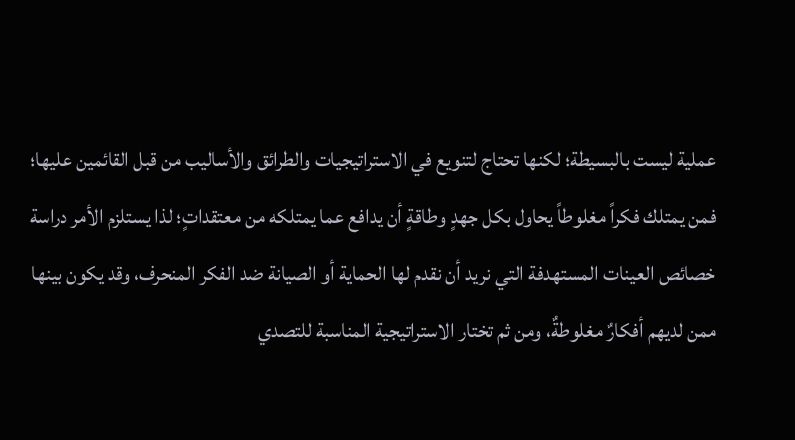عملية ليست بالبسيطة؛ لكنها تحتاج لتنويع في الاستراتيجيات والطرائق والأساليب من قبل القائمين عليها؛ فمن يمتلك فكراً مغلوطاً يحاول بكل جهدٍ وطاقةٍ أن يدافع عما يمتلكه من معتقداتٍ؛ لذا يستلزم الأمر دراسة خصائص العينات المستهدفة التي نريد أن نقدم لها الحماية أو الصيانة ضد الفكر المنحرف، وقد يكون بينها ممن لديهم أفكارٌ مغلوطةٌ، ومن ثم تختار الاستراتيجية المناسبة للتصدي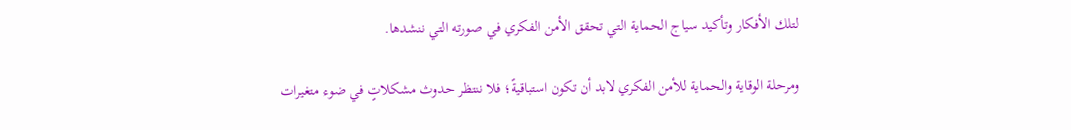لتلك الأفكار وتأكيد سياج الحماية التي تحقق الأمن الفكري في صورته التي ننشدها.

ومرحلة الوقاية والحماية للأمن الفكري لابد أن تكون استباقيةً؛ فلا ننتظر حدوث مشكلاتٍ في ضوء متغيرات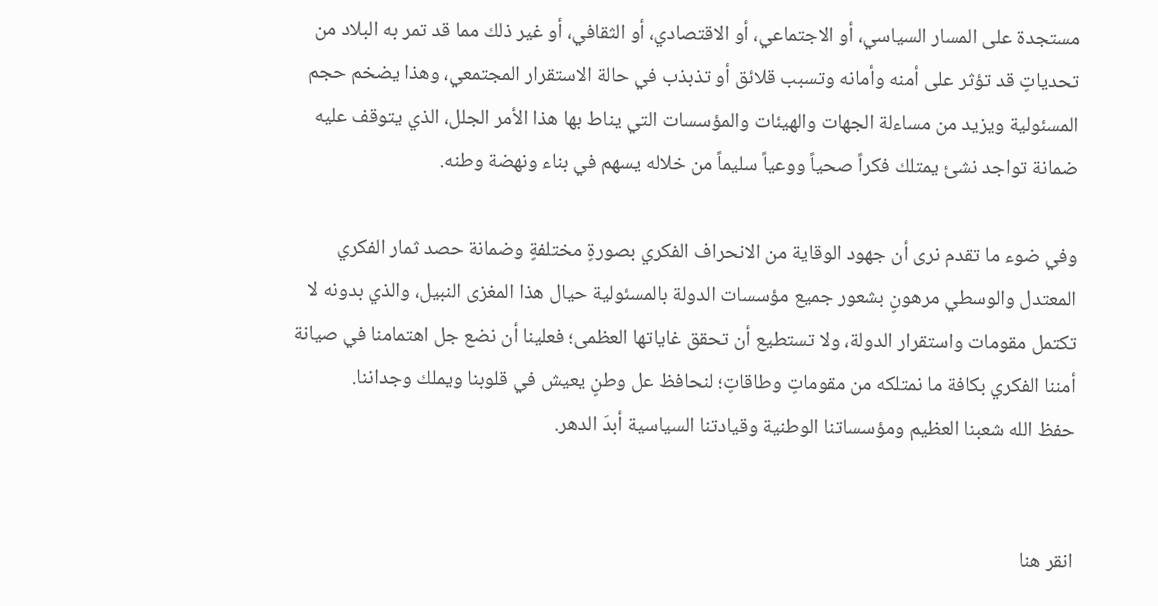مستجدة على المسار السياسي، أو الاجتماعي، أو الاقتصادي، أو الثقافي، أو غير ذلك مما قد تمر به البلاد من تحدياتٍ قد تؤثر على أمنه وأمانه وتسبب قلائق أو تذبذب في حالة الاستقرار المجتمعي، وهذا يضخم حجم المسئولية ويزيد من مساءلة الجهات والهيئات والمؤسسات التي يناط بها هذا الأمر الجلل، الذي يتوقف عليه ضمانة تواجد نشئ يمتلك فكراً صحياً ووعياً سليماً من خلاله يسهم في بناء ونهضة وطنه.

وفي ضوء ما تقدم نرى أن جهود الوقاية من الانحراف الفكري بصورةٍ مختلفةٍ وضمانة حصد ثمار الفكري المعتدل والوسطي مرهونٍ بشعور جميع مؤسسات الدولة بالمسئولية حيال هذا المغزى النبيل، والذي بدونه لا تكتمل مقومات واستقرار الدولة، ولا تستطيع أن تحقق غاياتها العظمى؛ فعلينا أن نضع جل اهتمامنا في صيانة أمننا الفكري بكافة ما نمتلكه من مقوماتٍ وطاقاتٍ؛ لنحافظ عل وطنٍ يعيش في قلوبنا ويملك وجداننا.
حفظ الله شعبنا العظيم ومؤسساتنا الوطنية وقيادتنا السياسية أبدَ الدهر.


انقر هنا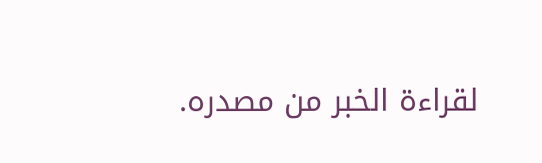لقراءة الخبر من مصدره.